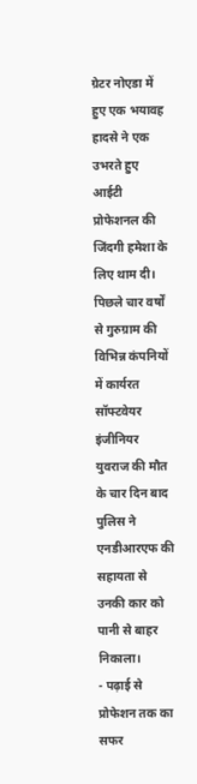ग्रेटर नोएडा में हुए एक भयावह हादसे ने एक उभरते हुए आईटी प्रोफेशनल की जिंदगी हमेशा के लिए थाम दी। पिछले चार वर्षों से गुरुग्राम की विभिन्न कंपनियों में कार्यरत सॉफ्टवेयर इंजीनियर युवराज की मौत के चार दिन बाद पुलिस ने एनडीआरएफ की सहायता से उनकी कार को पानी से बाहर निकाला।
- पढ़ाई से प्रोफेशन तक का सफर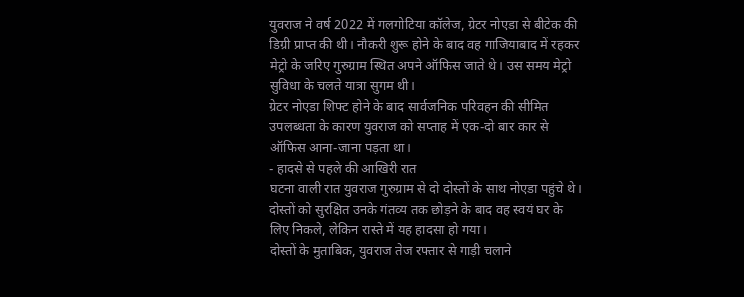युवराज ने वर्ष 2022 में गलगोटिया कॉलेज, ग्रेटर नोएडा से बीटेक की डिग्री प्राप्त की थी। नौकरी शुरू होने के बाद वह गाजियाबाद में रहकर मेट्रो के जरिए गुरुग्राम स्थित अपने ऑफिस जाते थे। उस समय मेट्रो सुविधा के चलते यात्रा सुगम थी।
ग्रेटर नोएडा शिफ्ट होने के बाद सार्वजनिक परिवहन की सीमित उपलब्धता के कारण युवराज को सप्ताह में एक-दो बार कार से ऑफिस आना-जाना पड़ता था।
- हादसे से पहले की आखिरी रात
घटना वाली रात युवराज गुरुग्राम से दो दोस्तों के साथ नोएडा पहुंचे थे। दोस्तों को सुरक्षित उनके गंतव्य तक छोड़ने के बाद वह स्वयं घर के लिए निकले, लेकिन रास्ते में यह हादसा हो गया।
दोस्तों के मुताबिक, युवराज तेज रफ्तार से गाड़ी चलाने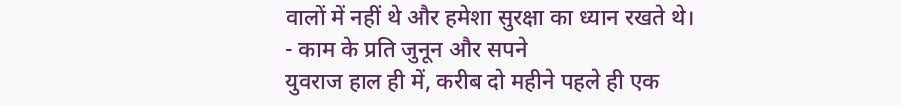वालों में नहीं थे और हमेशा सुरक्षा का ध्यान रखते थे।
- काम के प्रति जुनून और सपने
युवराज हाल ही में, करीब दो महीने पहले ही एक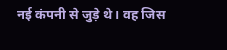नई कंपनी से जुड़े थे। वह जिस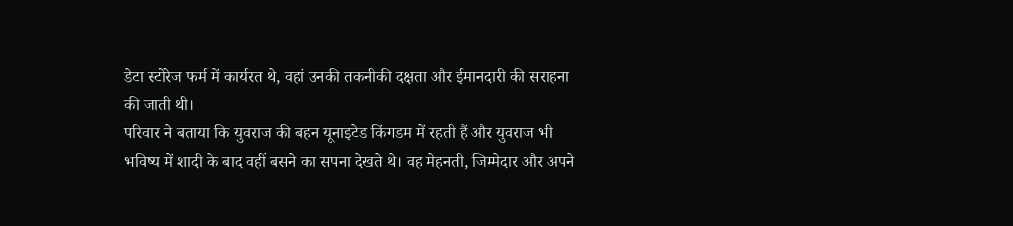डेटा स्टोरेज फर्म में कार्यरत थे, वहां उनकी तकनीकी दक्षता और ईमानदारी की सराहना की जाती थी।
परिवार ने बताया कि युवराज की बहन यूनाइटेड किंगडम में रहती हैं और युवराज भी भविष्य में शादी के बाद वहीं बसने का सपना देखते थे। वह मेहनती, जिम्मेदार और अपने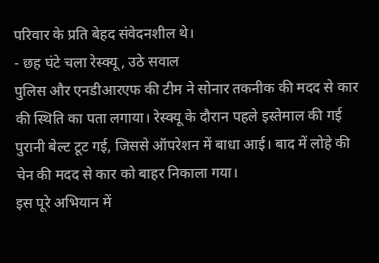परिवार के प्रति बेहद संवेदनशील थे।
- छह घंटे चला रेस्क्यू, उठे सवाल
पुलिस और एनडीआरएफ की टीम ने सोनार तकनीक की मदद से कार की स्थिति का पता लगाया। रेस्क्यू के दौरान पहले इस्तेमाल की गई पुरानी बेल्ट टूट गई, जिससे ऑपरेशन में बाधा आई। बाद में लोहे की चेन की मदद से कार को बाहर निकाला गया।
इस पूरे अभियान में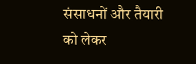संसाधनों और तैयारी को लेकर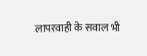लापरवाही के सवाल भी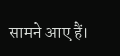सामने आए हैं।